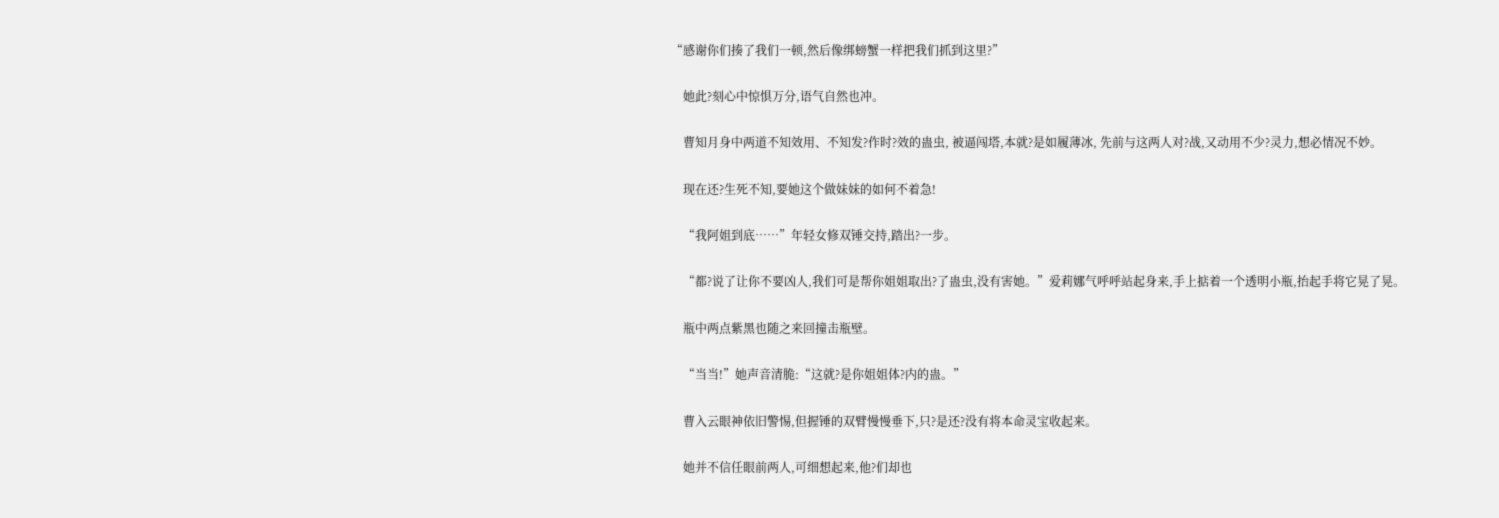“感谢你们揍了我们一顿,然后像绑螃蟹一样把我们抓到这里?”

    她此?刻心中惊惧万分,语气自然也冲。

    曹知月身中两道不知效用、不知发?作时?效的蛊虫, 被逼闯塔,本就?是如履薄冰, 先前与这两人对?战,又动用不少?灵力,想必情况不妙。

    现在还?生死不知,要她这个做妹妹的如何不着急!

    “我阿姐到底……”年轻女修双锤交持,踏出?一步。

    “都?说了让你不要凶人,我们可是帮你姐姐取出?了蛊虫,没有害她。”爱莉娜气呼呼站起身来,手上掂着一个透明小瓶,抬起手将它晃了晃。

    瓶中两点紫黑也随之来回撞击瓶壁。

    “当当!”她声音清脆:“这就?是你姐姐体?内的蛊。”

    曹入云眼神依旧警惕,但握锤的双臂慢慢垂下,只?是还?没有将本命灵宝收起来。

    她并不信任眼前两人,可细想起来,他?们却也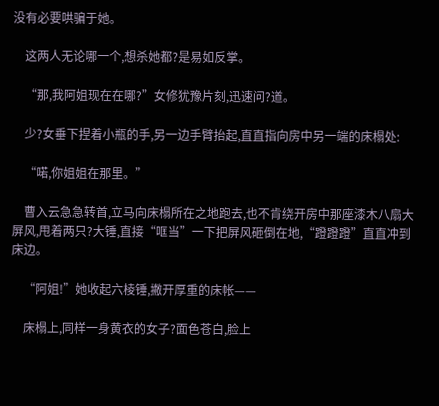没有必要哄骗于她。

    这两人无论哪一个,想杀她都?是易如反掌。

    “那,我阿姐现在在哪?”女修犹豫片刻,迅速问?道。

    少?女垂下捏着小瓶的手,另一边手臂抬起,直直指向房中另一端的床榻处:

    “喏,你姐姐在那里。”

    曹入云急急转首,立马向床榻所在之地跑去,也不肯绕开房中那座漆木八扇大屏风,甩着两只?大锤,直接“哐当”一下把屏风砸倒在地,“蹬蹬蹬”直直冲到床边。

    “阿姐!”她收起六棱锤,撇开厚重的床帐——

    床榻上,同样一身黄衣的女子?面色苍白,脸上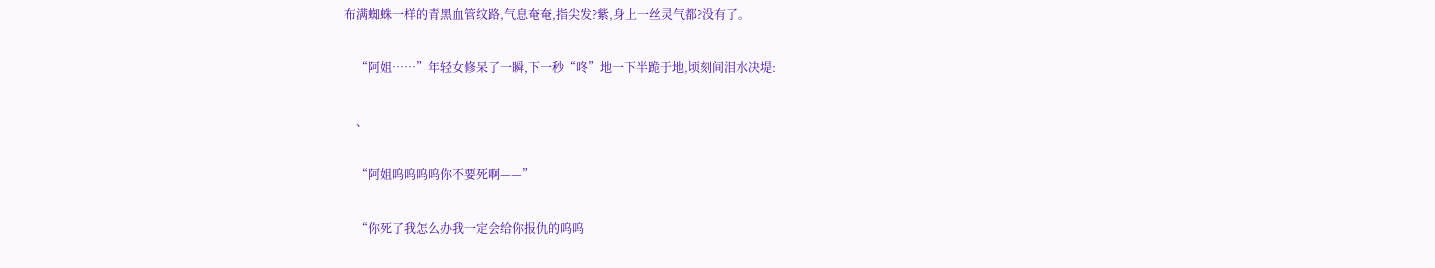布满蜘蛛一样的青黑血管纹路,气息奄奄,指尖发?紫,身上一丝灵气都?没有了。

    “阿姐……”年轻女修呆了一瞬,下一秒“咚”地一下半跪于地,顷刻间泪水决堤:

    、

    “阿姐呜呜呜呜你不要死啊——”

    “你死了我怎么办我一定会给你报仇的呜呜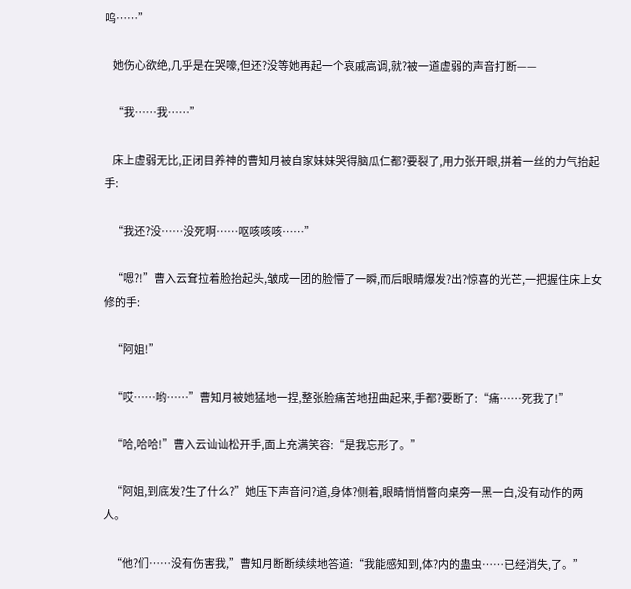呜……”

    她伤心欲绝,几乎是在哭嚎,但还?没等她再起一个哀戚高调,就?被一道虚弱的声音打断——

    “我……我……”

    床上虚弱无比,正闭目养神的曹知月被自家妹妹哭得脑瓜仁都?要裂了,用力张开眼,拼着一丝的力气抬起手:

    “我还?没……没死啊……呕咳咳咳……”

    “嗯?!”曹入云耷拉着脸抬起头,皱成一团的脸懵了一瞬,而后眼睛爆发?出?惊喜的光芒,一把握住床上女修的手:

    “阿姐!”

    “哎……哟……”曹知月被她猛地一捏,整张脸痛苦地扭曲起来,手都?要断了:“痛……死我了!”

    “哈,哈哈!”曹入云讪讪松开手,面上充满笑容:“是我忘形了。”

    “阿姐,到底发?生了什么?”她压下声音问?道,身体?侧着,眼睛悄悄瞥向桌旁一黑一白,没有动作的两人。

    “他?们……没有伤害我,”曹知月断断续续地答道:“我能感知到,体?内的蛊虫……已经消失,了。”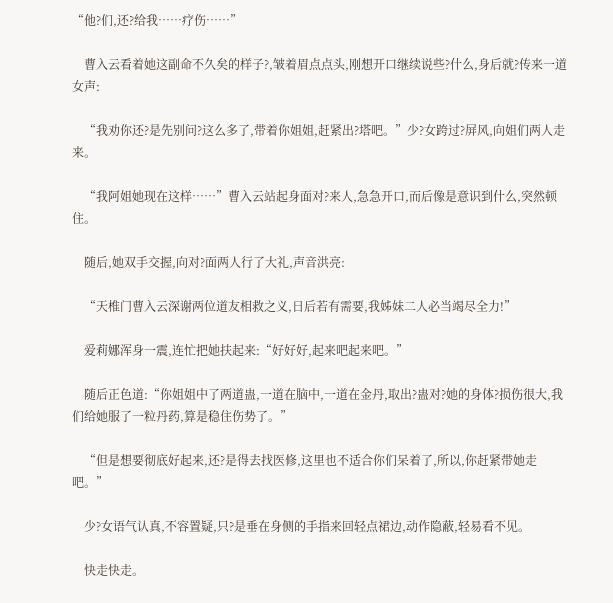“他?们,还?给我……疗伤……”

    曹入云看着她这副命不久矣的样子?,皱着眉点点头,刚想开口继续说些?什么,身后就?传来一道女声:

    “我劝你还?是先别问?这么多了,带着你姐姐,赶紧出?塔吧。”少?女跨过?屏风,向姐们两人走来。

    “我阿姐她现在这样……”曹入云站起身面对?来人,急急开口,而后像是意识到什么,突然顿住。

    随后,她双手交握,向对?面两人行了大礼,声音洪亮:

    “天椎门曹入云深谢两位道友相救之义,日后若有需要,我姊妹二人必当竭尽全力!”

    爱莉娜浑身一震,连忙把她扶起来:“好好好,起来吧起来吧。”

    随后正色道:“你姐姐中了两道蛊,一道在脑中,一道在金丹,取出?蛊对?她的身体?损伤很大,我们给她服了一粒丹药,算是稳住伤势了。”

    “但是想要彻底好起来,还?是得去找医修,这里也不适合你们呆着了,所以,你赶紧带她走吧。”

    少?女语气认真,不容置疑,只?是垂在身侧的手指来回轻点裙边,动作隐蔽,轻易看不见。

    快走快走。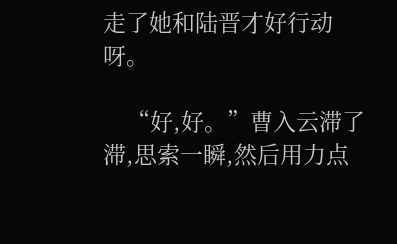走了她和陆晋才好行动呀。

    “好,好。”曹入云滞了滞,思索一瞬,然后用力点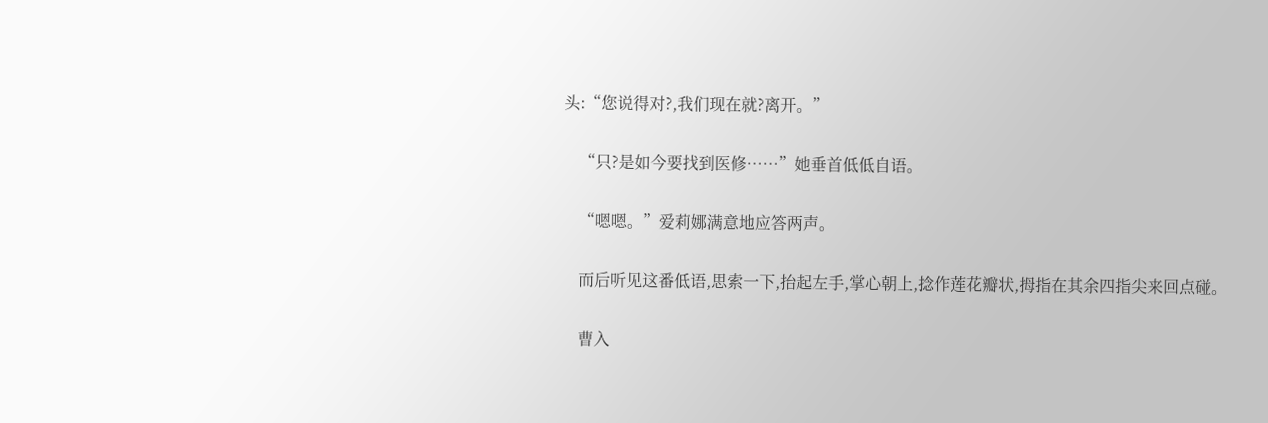头:“您说得对?,我们现在就?离开。”

    “只?是如今要找到医修……”她垂首低低自语。

    “嗯嗯。”爱莉娜满意地应答两声。

    而后听见这番低语,思索一下,抬起左手,掌心朝上,捻作莲花瓣状,拇指在其余四指尖来回点碰。

    曹入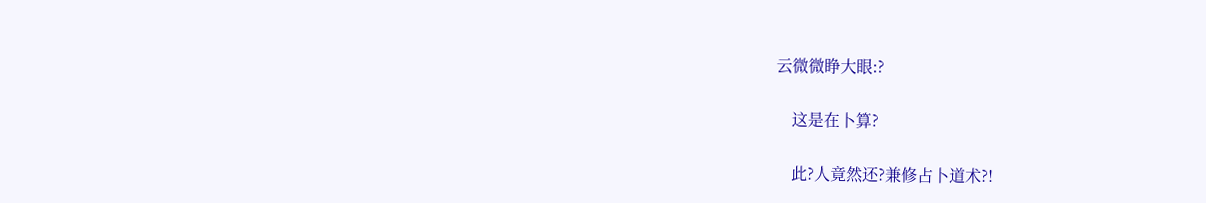云微微睁大眼:?

    这是在卜算?

    此?人竟然还?兼修占卜道术?!